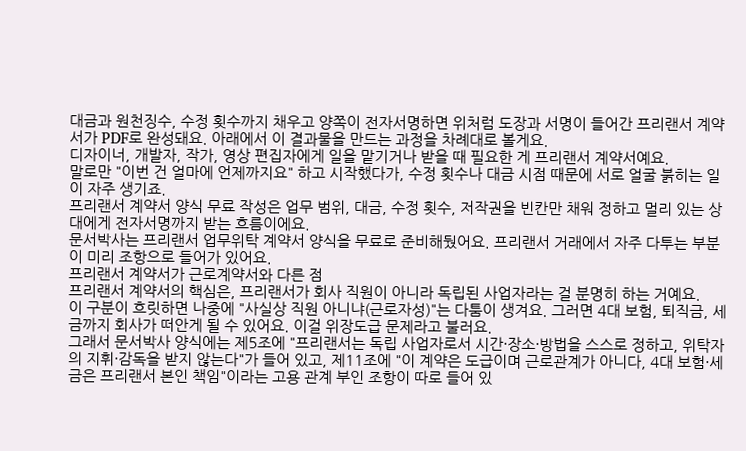대금과 원천징수, 수정 횟수까지 채우고 양쪽이 전자서명하면 위처럼 도장과 서명이 들어간 프리랜서 계약서가 PDF로 완성돼요. 아래에서 이 결과물을 만드는 과정을 차례대로 볼게요.
디자이너, 개발자, 작가, 영상 편집자에게 일을 맡기거나 받을 때 필요한 게 프리랜서 계약서예요.
말로만 "이번 건 얼마에 언제까지요" 하고 시작했다가, 수정 횟수나 대금 시점 때문에 서로 얼굴 붉히는 일이 자주 생기죠.
프리랜서 계약서 양식 무료 작성은 업무 범위, 대금, 수정 횟수, 저작권을 빈칸만 채워 정하고 멀리 있는 상대에게 전자서명까지 받는 흐름이에요.
문서박사는 프리랜서 업무위탁 계약서 양식을 무료로 준비해뒀어요. 프리랜서 거래에서 자주 다투는 부분이 미리 조항으로 들어가 있어요.
프리랜서 계약서가 근로계약서와 다른 점
프리랜서 계약서의 핵심은, 프리랜서가 회사 직원이 아니라 독립된 사업자라는 걸 분명히 하는 거예요.
이 구분이 흐릿하면 나중에 "사실상 직원 아니냐(근로자성)"는 다툼이 생겨요. 그러면 4대 보험, 퇴직금, 세금까지 회사가 떠안게 될 수 있어요. 이걸 위장도급 문제라고 불러요.
그래서 문서박사 양식에는 제5조에 "프리랜서는 독립 사업자로서 시간·장소·방법을 스스로 정하고, 위탁자의 지휘·감독을 받지 않는다"가 들어 있고, 제11조에 "이 계약은 도급이며 근로관계가 아니다, 4대 보험·세금은 프리랜서 본인 책임"이라는 고용 관계 부인 조항이 따로 들어 있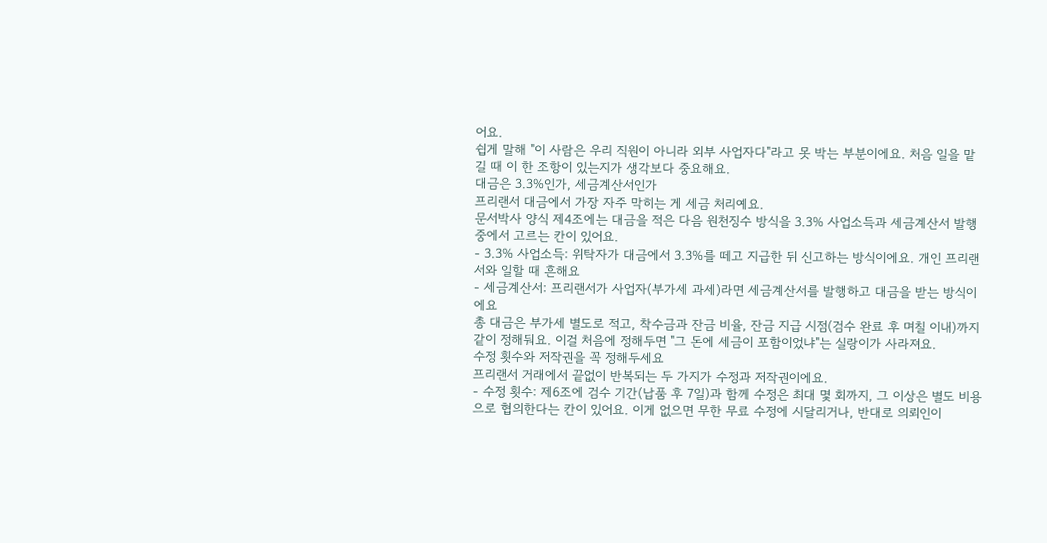어요.
쉽게 말해 "이 사람은 우리 직원이 아니라 외부 사업자다"라고 못 박는 부분이에요. 처음 일을 맡길 때 이 한 조항이 있는지가 생각보다 중요해요.
대금은 3.3%인가, 세금계산서인가
프리랜서 대금에서 가장 자주 막히는 게 세금 처리예요.
문서박사 양식 제4조에는 대금을 적은 다음 원천징수 방식을 3.3% 사업소득과 세금계산서 발행 중에서 고르는 칸이 있어요.
- 3.3% 사업소득: 위탁자가 대금에서 3.3%를 떼고 지급한 뒤 신고하는 방식이에요. 개인 프리랜서와 일할 때 흔해요
- 세금계산서: 프리랜서가 사업자(부가세 과세)라면 세금계산서를 발행하고 대금을 받는 방식이에요
총 대금은 부가세 별도로 적고, 착수금과 잔금 비율, 잔금 지급 시점(검수 완료 후 며칠 이내)까지 같이 정해둬요. 이걸 처음에 정해두면 "그 돈에 세금이 포함이었냐"는 실랑이가 사라져요.
수정 횟수와 저작권을 꼭 정해두세요
프리랜서 거래에서 끝없이 반복되는 두 가지가 수정과 저작권이에요.
- 수정 횟수: 제6조에 검수 기간(납품 후 7일)과 함께 수정은 최대 몇 회까지, 그 이상은 별도 비용으로 협의한다는 칸이 있어요. 이게 없으면 무한 무료 수정에 시달리거나, 반대로 의뢰인이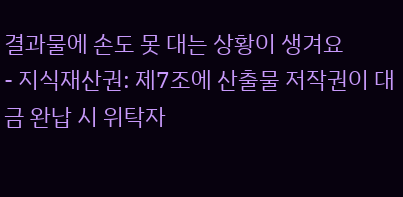결과물에 손도 못 대는 상황이 생겨요
- 지식재산권: 제7조에 산출물 저작권이 대금 완납 시 위탁자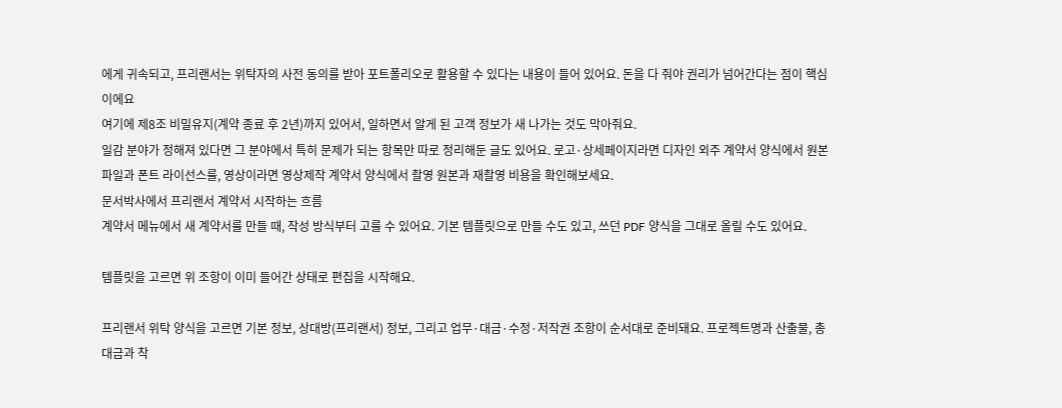에게 귀속되고, 프리랜서는 위탁자의 사전 동의를 받아 포트폴리오로 활용할 수 있다는 내용이 들어 있어요. 돈을 다 줘야 권리가 넘어간다는 점이 핵심이에요
여기에 제8조 비밀유지(계약 종료 후 2년)까지 있어서, 일하면서 알게 된 고객 정보가 새 나가는 것도 막아줘요.
일감 분야가 정해져 있다면 그 분야에서 특히 문제가 되는 항목만 따로 정리해둔 글도 있어요. 로고·상세페이지라면 디자인 외주 계약서 양식에서 원본 파일과 폰트 라이선스를, 영상이라면 영상제작 계약서 양식에서 촬영 원본과 재촬영 비용을 확인해보세요.
문서박사에서 프리랜서 계약서 시작하는 흐름
계약서 메뉴에서 새 계약서를 만들 때, 작성 방식부터 고를 수 있어요. 기본 템플릿으로 만들 수도 있고, 쓰던 PDF 양식을 그대로 올릴 수도 있어요.

템플릿을 고르면 위 조항이 이미 들어간 상태로 편집을 시작해요.

프리랜서 위탁 양식을 고르면 기본 정보, 상대방(프리랜서) 정보, 그리고 업무·대금·수정·저작권 조항이 순서대로 준비돼요. 프로젝트명과 산출물, 총 대금과 착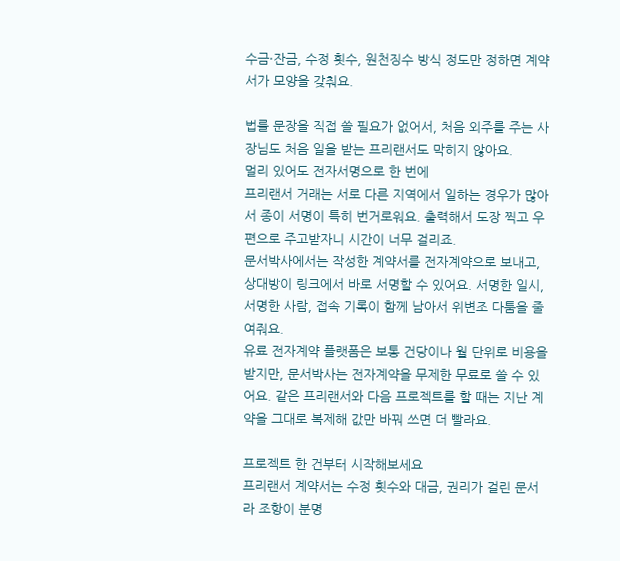수금·잔금, 수정 횟수, 원천징수 방식 정도만 정하면 계약서가 모양을 갖춰요.

법률 문장을 직접 쓸 필요가 없어서, 처음 외주를 주는 사장님도 처음 일을 받는 프리랜서도 막히지 않아요.
멀리 있어도 전자서명으로 한 번에
프리랜서 거래는 서로 다른 지역에서 일하는 경우가 많아서 종이 서명이 특히 번거로워요. 출력해서 도장 찍고 우편으로 주고받자니 시간이 너무 걸리죠.
문서박사에서는 작성한 계약서를 전자계약으로 보내고, 상대방이 링크에서 바로 서명할 수 있어요. 서명한 일시, 서명한 사람, 접속 기록이 함께 남아서 위변조 다툼을 줄여줘요.
유료 전자계약 플랫폼은 보통 건당이나 월 단위로 비용을 받지만, 문서박사는 전자계약을 무제한 무료로 쓸 수 있어요. 같은 프리랜서와 다음 프로젝트를 할 때는 지난 계약을 그대로 복제해 값만 바꿔 쓰면 더 빨라요.

프로젝트 한 건부터 시작해보세요
프리랜서 계약서는 수정 횟수와 대금, 권리가 걸린 문서라 조항이 분명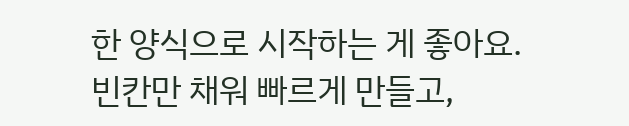한 양식으로 시작하는 게 좋아요.
빈칸만 채워 빠르게 만들고,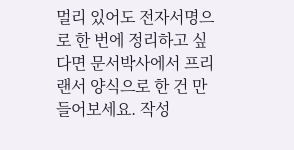멀리 있어도 전자서명으로 한 번에 정리하고 싶다면 문서박사에서 프리랜서 양식으로 한 건 만들어보세요. 작성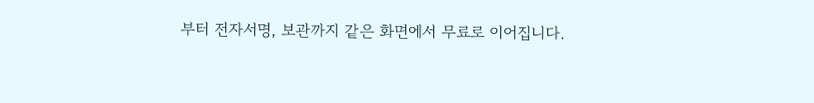부터 전자서명, 보관까지 같은 화면에서 무료로 이어집니다.